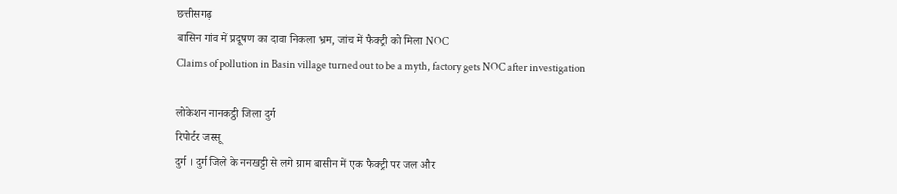छत्तीसगढ़
बासिन गांव में प्रदूषण का दावा निकला भ्रम, जांच में फैक्ट्री को मिला NOC
Claims of pollution in Basin village turned out to be a myth, factory gets NOC after investigation

लोकेशन नानकट्ठी जिला दुर्ग
रिपोर्टर जस्सू
दुर्ग । दुर्ग जिले के ननखट्टी से लगे ग्राम बासीन में एक फैक्ट्री पर जल और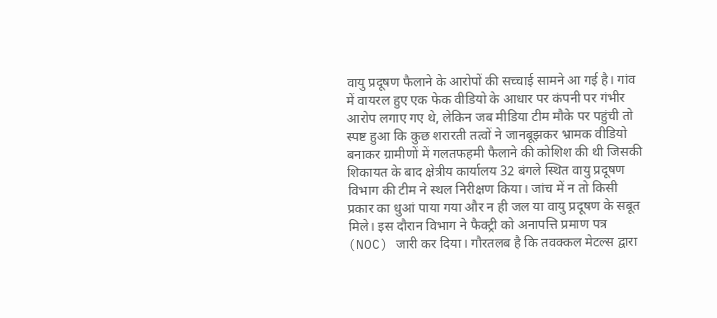वायु प्रदूषण फैलाने के आरोपों की सच्चाई सामने आ गई है। गांव में वायरल हुए एक फेक वीडियो के आधार पर कंपनी पर गंभीर आरोप लगाए गए थे, लेकिन जब मीडिया टीम मौके पर पहुंची तो स्पष्ट हुआ कि कुछ शरारती तत्वों ने जानबूझकर भ्रामक वीडियो बनाकर ग्रामीणों में गलतफहमी फैलाने की कोशिश की थी जिसकी शिकायत के बाद क्षेत्रीय कार्यालय 32 बंगले स्थित वायु प्रदूषण विभाग की टीम ने स्थल निरीक्षण किया। जांच में न तो किसी प्रकार का धुआं पाया गया और न ही जल या वायु प्रदूषण के सबूत मिले। इस दौरान विभाग ने फैक्ट्री को अनापत्ति प्रमाण पत्र (NOC) जारी कर दिया। गौरतलब है कि तवक्कल मेटल्स द्वारा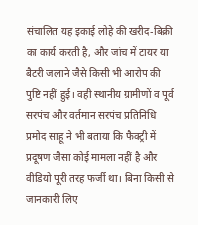संचालित यह इकाई लोहे की खरीद-बिक्री का कार्य करती है, और जांच में टायर या बैटरी जलाने जैसे किसी भी आरोप की पुष्टि नहीं हुई। वही स्थानीय ग्रामीणों व पूर्व सरपंच और वर्तमान सरपंच प्रतिनिधि प्रमोद साहू ने भी बताया कि फैक्ट्री में प्रदूषण जैसा कोई मामला नहीं है और वीडियो पूरी तरह फर्जी था। बिना किसी से जानकारी लिए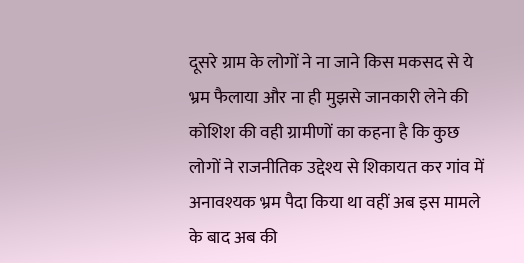दूसरे ग्राम के लोगों ने ना जाने किस मकसद से ये भ्रम फैलाया और ना ही मुझसे जानकारी लेने की कोशिश की वही ग्रामीणों का कहना है कि कुछ लोगों ने राजनीतिक उद्देश्य से शिकायत कर गांव में अनावश्यक भ्रम पैदा किया था वहीं अब इस मामले के बाद अब की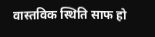वास्तविक स्थिति साफ हो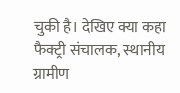चुकी है। देखिए क्या कहा फैक्ट्री संचालक, स्थानीय ग्रामीण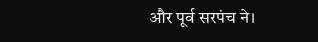और पूर्व सरपंच ने।